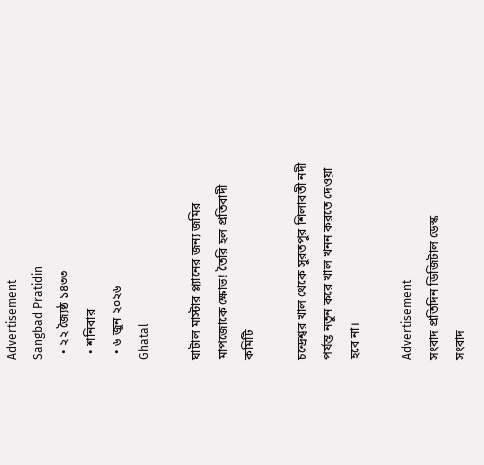Advertisement
Sangbad Pratidin
  • ২২ জ্যৈষ্ঠ ১৪৩৩
  • শনিবার
  • ৬ জুন ২০২৬
Ghatal

ঘাটাল মাস্টার প্ল্যানের জন্য জমির মাপজোকে ক্ষোভ! তৈরি হল প্রতিবাদী কমিটি

চন্দ্রেশ্বর খাল থেকে সুরতপুর শিলাবতী নদী পর্যন্ত নতুন করে খাল খনন করতে দেওয়া হবে না।

Advertisement
সংবাদ প্রতিদিন ডিজিটাল ডেস্ক
সংবাদ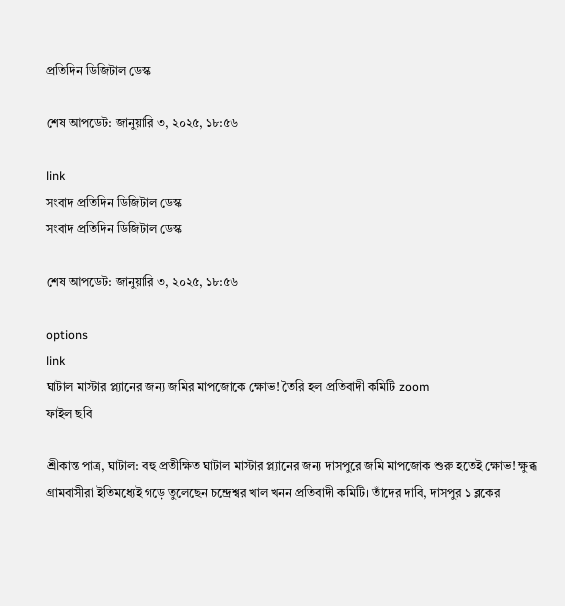প্রতিদিন ডিজিটাল ডেস্ক

শেষ আপডেট: জানুয়ারি ৩, ২০২৫, ১৮:৫৬

link
সংবাদ প্রতিদিন ডিজিটাল ডেস্ক
সংবাদ প্রতিদিন ডিজিটাল ডেস্ক

শেষ আপডেট: জানুয়ারি ৩, ২০২৫, ১৮:৫৬

options
link
ঘাটাল মাস্টার প্ল্যানের জন্য জমির মাপজোকে ক্ষোভ! তৈরি হল প্রতিবাদী কমিটি zoom
ফাইল ছবি

শ্রীকান্ত পাত্র, ঘাটাল: বহু প্রতীক্ষিত ঘাটাল মাস্টার প্ল্যানের জন্য দাসপুরে জমি মাপজোক শুরু হতেই ক্ষোভ! ক্ষুব্ধ গ্রামবাসীরা ইতিমধ্যেই গড়ে তুলেছেন চন্দ্রেশ্বর খাল খনন প্রতিবাদী কমিটি। তাঁদের দাবি, দাসপুর ১ ব্লকের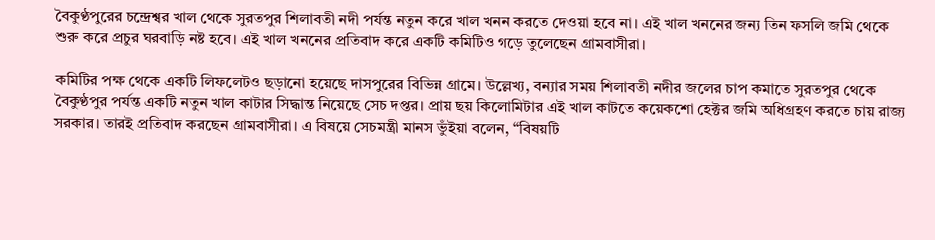বৈকুণ্ঠপুরের চন্দ্রেশ্বর খাল থেকে সুরতপুর শিলাবতী নদী পর্যন্ত নতুন করে খাল খনন করতে দেওয়া হবে না। এই খাল খননের জন্য তিন ফসলি জমি থেকে শুরু করে প্রচুর ঘরবাড়ি নষ্ট হবে। এই খাল খননের প্রতিবাদ করে একটি কমিটিও গড়ে তুলেছেন গ্রামবাসীরা।

কমিটির পক্ষ থেকে একটি লিফলেটও ছড়ানো হয়েছে দাসপুরের বিভিন্ন গ্রামে। উল্লেখ্য, বন্যার সময় শিলাবতী নদীর জলের চাপ কমাতে সুরতপুর থেকে বৈকুণ্ঠপুর পর্যন্ত একটি নতুন খাল কাটার সিদ্ধান্ত নিয়েছে সেচ দপ্তর। প্রায় ছয় কিলোমিটার এই খাল কাটতে কয়েকশো হেক্টর জমি অধিগ্রহণ করতে চায় রাজ্য সরকার। তারই প্রতিবাদ করছেন গ্রামবাসীরা। এ বিষয়ে সেচমন্ত্রী মানস ভুঁইয়া বলেন, “বিষয়টি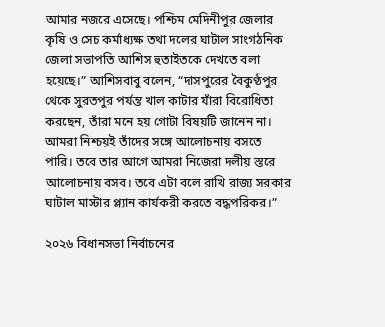আমার নজরে এসেছে। পশ্চিম মেদিনীপুর জেলার কৃষি ও সেচ কর্মাধ্যক্ষ তথা দলের ঘাটাল সাংগঠনিক জেলা সভাপতি আশিস হুতাইতকে দেখতে বলা হয়েছে।” আশিসবাবু বলেন, “দাসপুরের বৈকুণ্ঠপুর থেকে সুরতপুর পর্যন্ত খাল কাটার যাঁরা বিরোধিতা করছেন, তাঁরা মনে হয় গোটা বিষয়টি জানেন না। আমরা নিশ্চয়ই তাঁদের সঙ্গে আলোচনায় বসতে পারি। তবে তার আগে আমরা নিজেরা দলীয় স্তরে আলোচনায় বসব। তবে এটা বলে রাখি রাজ্য সরকার ঘাটাল মাস্টার প্ল্যান কার্যকরী করতে বদ্ধপরিকর।”

২০২৬ বিধানসভা নির্বাচনের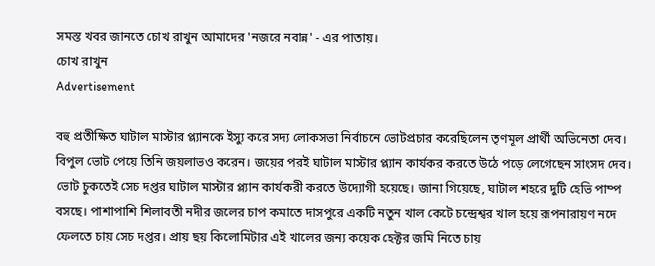সমস্ত খবর জানতে চোখ রাখুন আমাদের 'নজরে নবান্ন' - এর পাতায়।
চোখ রাখুন
Advertisement

বহু প্রতীক্ষিত ঘাটাল মাস্টার প্ল্যানকে ইস্যু করে সদ্য লোকসভা নির্বাচনে ভোটপ্রচার করেছিলেন তৃণমূল প্রার্থী অভিনেতা দেব। বিপুল ভোট পেয়ে তিনি জয়লাভও করেন। জয়ের পরই ঘাটাল মাস্টার প্ল্যান কার্যকর করতে উঠে পড়ে লেগেছেন সাংসদ দেব। ভোট চুকতেই সেচ দপ্তর ঘাটাল মাস্টার প্ল্যান কার্যকরী করতে উদ্যোগী হয়েছে। জানা গিয়েছে, ঘাটাল শহরে দুটি হেভি পাম্প বসছে। পাশাপাশি শিলাবতী নদীর জলের চাপ কমাতে দাসপুরে একটি নতুন খাল কেটে চন্দ্রেশ্বর খাল হয়ে রূপনারায়ণ নদে ফেলতে চায় সেচ দপ্তর। প্রায় ছয় কিলোমিটার এই খালের জন্য কয়েক হেক্টর জমি নিতে চায়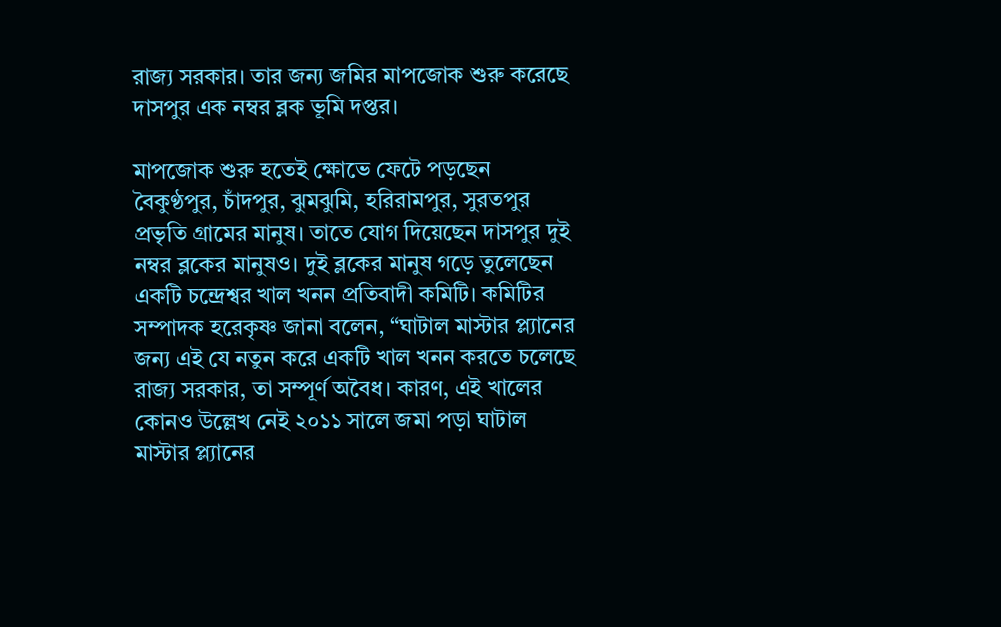রাজ্য সরকার। তার জন্য জমির মাপজোক শুরু করেছে দাসপুর এক নম্বর ব্লক ভূমি দপ্তর।

মাপজোক শুরু হতেই ক্ষোভে ফেটে পড়ছেন বৈকুণ্ঠপুর, চাঁদপুর, ঝুমঝুমি, হরিরামপুর, সুরতপুর প্রভৃতি গ্রামের মানুষ। তাতে যোগ দিয়েছেন দাসপুর দুই নম্বর ব্লকের মানুষও। দুই ব্লকের মানুষ গড়ে তুলেছেন একটি চন্দ্রেশ্বর খাল খনন প্রতিবাদী কমিটি। কমিটির সম্পাদক হরেকৃষ্ণ জানা বলেন, “ঘাটাল মাস্টার প্ল্যানের জন্য এই যে নতুন করে একটি খাল খনন করতে চলেছে রাজ্য সরকার, তা সম্পূর্ণ অবৈধ। কারণ, এই খালের কোনও উল্লেখ নেই ২০১১ সালে জমা পড়া ঘাটাল মাস্টার প্ল্যানের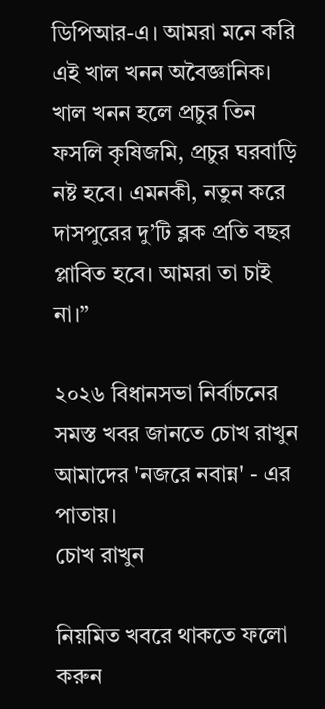ডিপিআর-এ। আমরা মনে করি এই খাল খনন অবৈজ্ঞানিক। খাল খনন হলে প্রচুর তিন ফসলি কৃষিজমি, প্রচুর ঘরবাড়ি নষ্ট হবে। এমনকী, নতুন করে দাসপুরের দু’টি ব্লক প্রতি বছর প্লাবিত হবে। আমরা তা চাই না।”

২০২৬ বিধানসভা নির্বাচনের সমস্ত খবর জানতে চোখ রাখুন আমাদের 'নজরে নবান্ন' - এর পাতায়।
চোখ রাখুন

নিয়মিত খবরে থাকতে ফলো করুন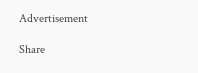Advertisement

Share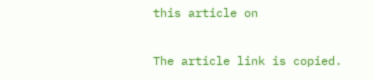this article on

The article link is copied.